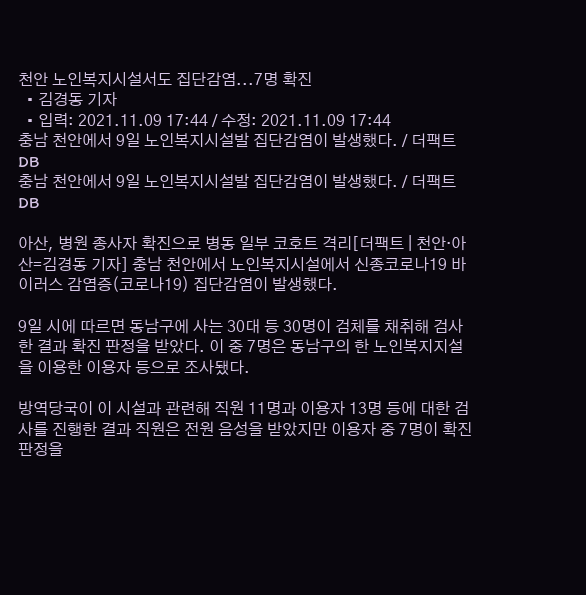천안 노인복지시설서도 집단감염...7명 확진
  • 김경동 기자
  • 입력: 2021.11.09 17:44 / 수정: 2021.11.09 17:44
충남 천안에서 9일 노인복지시설발 집단감염이 발생했다. / 더팩트 DB
충남 천안에서 9일 노인복지시설발 집단감염이 발생했다. / 더팩트 DB

아산, 병원 종사자 확진으로 병동 일부 코호트 격리[더팩트 | 천안·아산=김경동 기자] 충남 천안에서 노인복지시설에서 신종코로나19 바이러스 감염증(코로나19) 집단감염이 발생했다.

9일 시에 따르면 동남구에 사는 30대 등 30명이 검체를 채취해 검사한 결과 확진 판정을 받았다. 이 중 7명은 동남구의 한 노인복지지설을 이용한 이용자 등으로 조사됐다.

방역당국이 이 시설과 관련해 직원 11명과 이용자 13명 등에 대한 검사를 진행한 결과 직원은 전원 음성을 받았지만 이용자 중 7명이 확진 판정을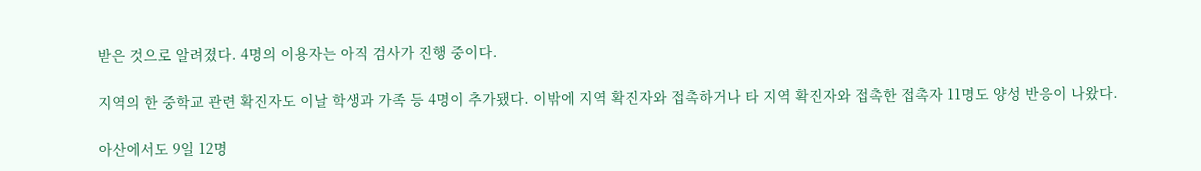받은 것으로 알려졌다. 4명의 이용자는 아직 검사가 진행 중이다.

지역의 한 중학교 관련 확진자도 이날 학생과 가족 등 4명이 추가됐다. 이밖에 지역 확진자와 접촉하거나 타 지역 확진자와 접촉한 접촉자 11명도 양성 반응이 나왔다.

아산에서도 9일 12명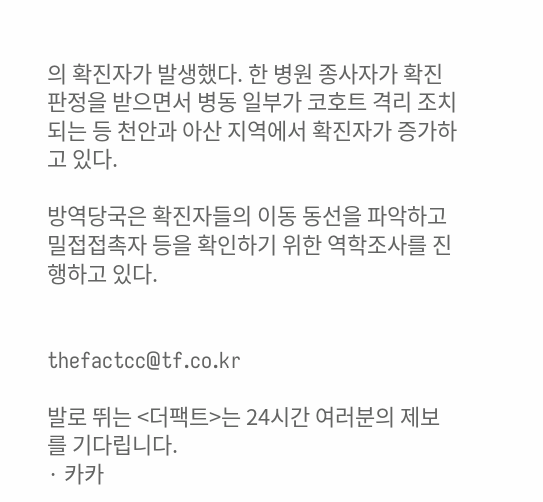의 확진자가 발생했다. 한 병원 종사자가 확진 판정을 받으면서 병동 일부가 코호트 격리 조치되는 등 천안과 아산 지역에서 확진자가 증가하고 있다.

방역당국은 확진자들의 이동 동선을 파악하고 밀접접촉자 등을 확인하기 위한 역학조사를 진행하고 있다.


thefactcc@tf.co.kr

발로 뛰는 <더팩트>는 24시간 여러분의 제보를 기다립니다.
· 카카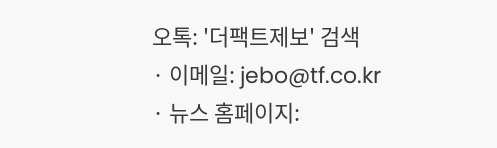오톡: '더팩트제보' 검색
· 이메일: jebo@tf.co.kr
· 뉴스 홈페이지: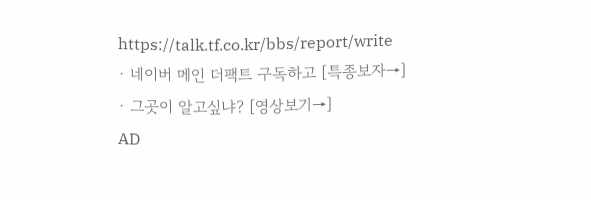https://talk.tf.co.kr/bbs/report/write
· 네이버 메인 더팩트 구독하고 [특종보자→]
· 그곳이 알고싶냐? [영상보기→]
AD